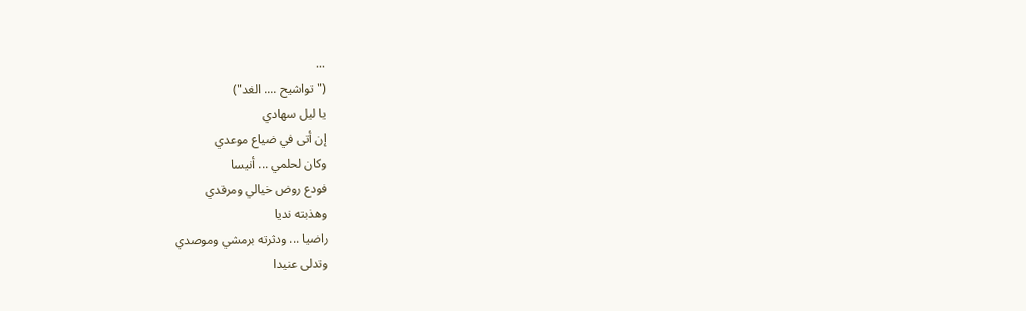...
("تواشيح .... الغد")
يا ليل سهادي
إن أتى في ضياع موعدي
وكان لحلمي ... أنيسا
فودع روض خيالي ومرقدي
وهذبته نديا
راضيا ... ودثرته برمشي وموصدي
وتدلى عنيدا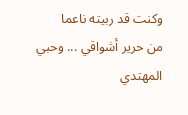وكنت قد ربيته ناعما
من حرير أشواقي ... وحبي المهتدي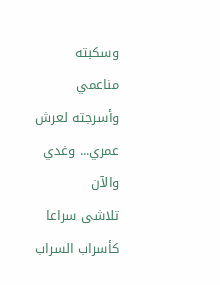وسكبته مناعمي
وأسرجته لعرش عمري... وغدي
والآن
تلاشى سراعا
كأسراب السراب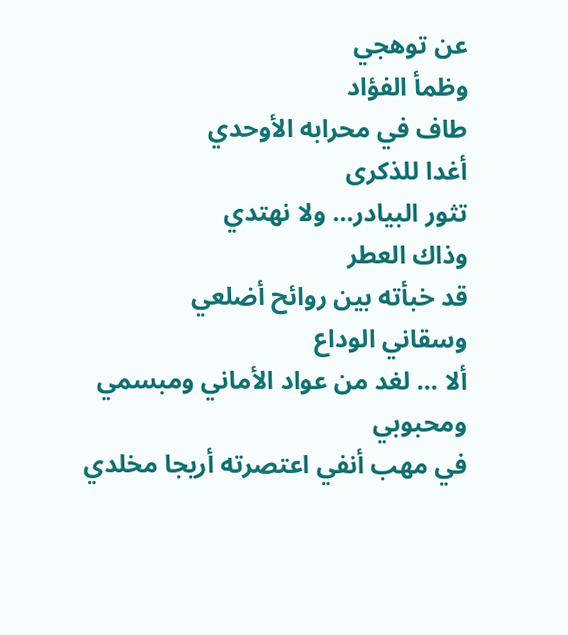عن توهجي
وظمأ الفؤاد
طاف في محرابه الأوحدي
أغدا للذكرى
تثور البيادر... ولا نهتدي
وذاك العطر
قد خبأته بين روائح أضلعي
وسقاني الوداع
ألا ... لغد من عواد الأماني ومبسمي
ومحبوبي
في مهب أنفي اعتصرته أريجا مخلدي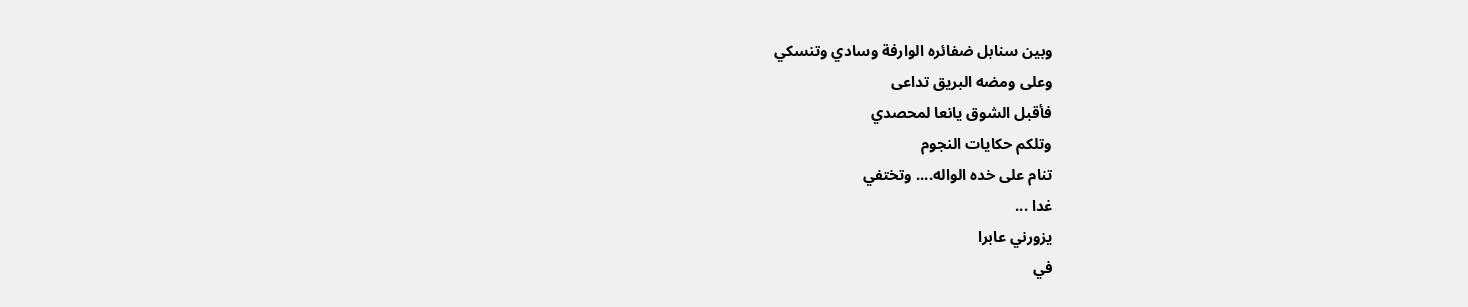وبين سنابل ضفائره الوارفة وسادي وتنسكي
وعلى ومضه البريق تداعى
فأقبل الشوق يانعا لمحصدي
وتلكم حكايات النجوم
تنام على خده الواله.... وتختفي
غدا ...
يزورني عابرا
في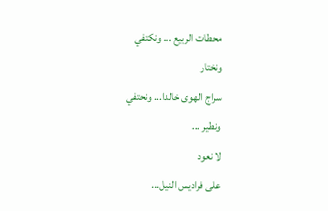محطات الربيع ... ونكتفي
ونختار
سراج الهوى خالدا... ونحتفي
ونطير ...
لا نعود
على فراديس النيل...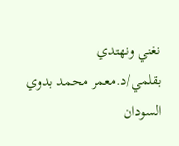نغني ونهتدي
بقلمي/د.معمر محمد بدوي
السودان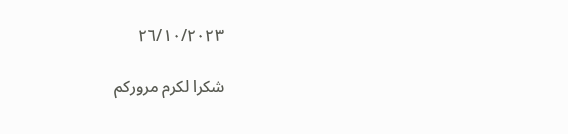٢٦/١٠/٢٠٢٣

شكرا لكرم مروركم